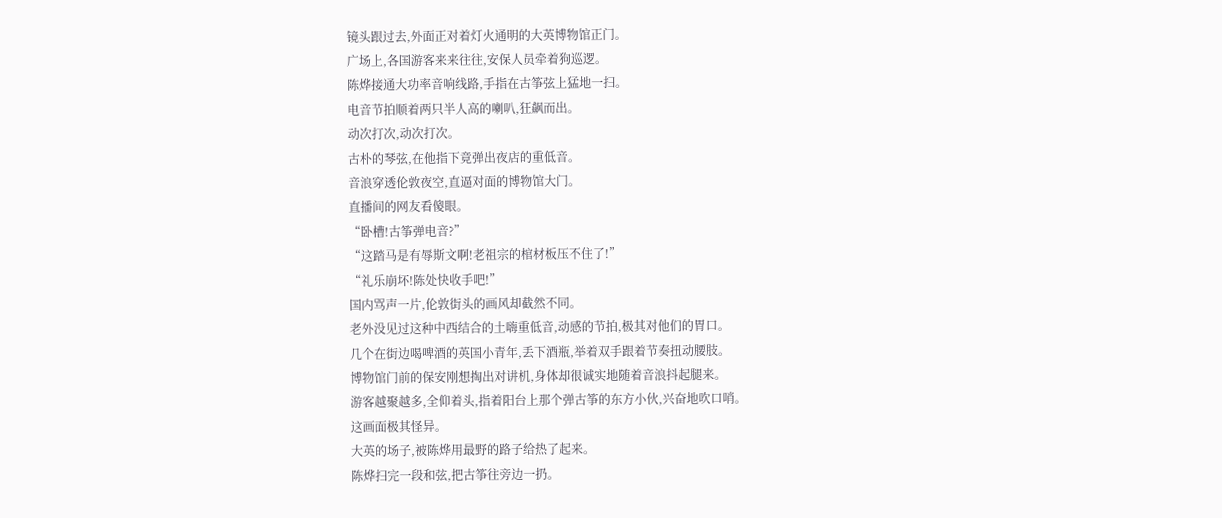镜头跟过去,外面正对着灯火通明的大英博物馆正门。
广场上,各国游客来来往往,安保人员牵着狗巡逻。
陈烨接通大功率音响线路,手指在古筝弦上猛地一扫。
电音节拍顺着两只半人高的喇叭,狂飙而出。
动次打次,动次打次。
古朴的琴弦,在他指下竟弹出夜店的重低音。
音浪穿透伦敦夜空,直逼对面的博物馆大门。
直播间的网友看傻眼。
“卧槽!古筝弹电音?”
“这踏马是有辱斯文啊!老祖宗的棺材板压不住了!”
“礼乐崩坏!陈处快收手吧!”
国内骂声一片,伦敦街头的画风却截然不同。
老外没见过这种中西结合的土嗨重低音,动感的节拍,极其对他们的胃口。
几个在街边喝啤酒的英国小青年,丢下酒瓶,举着双手跟着节奏扭动腰肢。
博物馆门前的保安刚想掏出对讲机,身体却很诚实地随着音浪抖起腿来。
游客越聚越多,全仰着头,指着阳台上那个弹古筝的东方小伙,兴奋地吹口哨。
这画面极其怪异。
大英的场子,被陈烨用最野的路子给热了起来。
陈烨扫完一段和弦,把古筝往旁边一扔。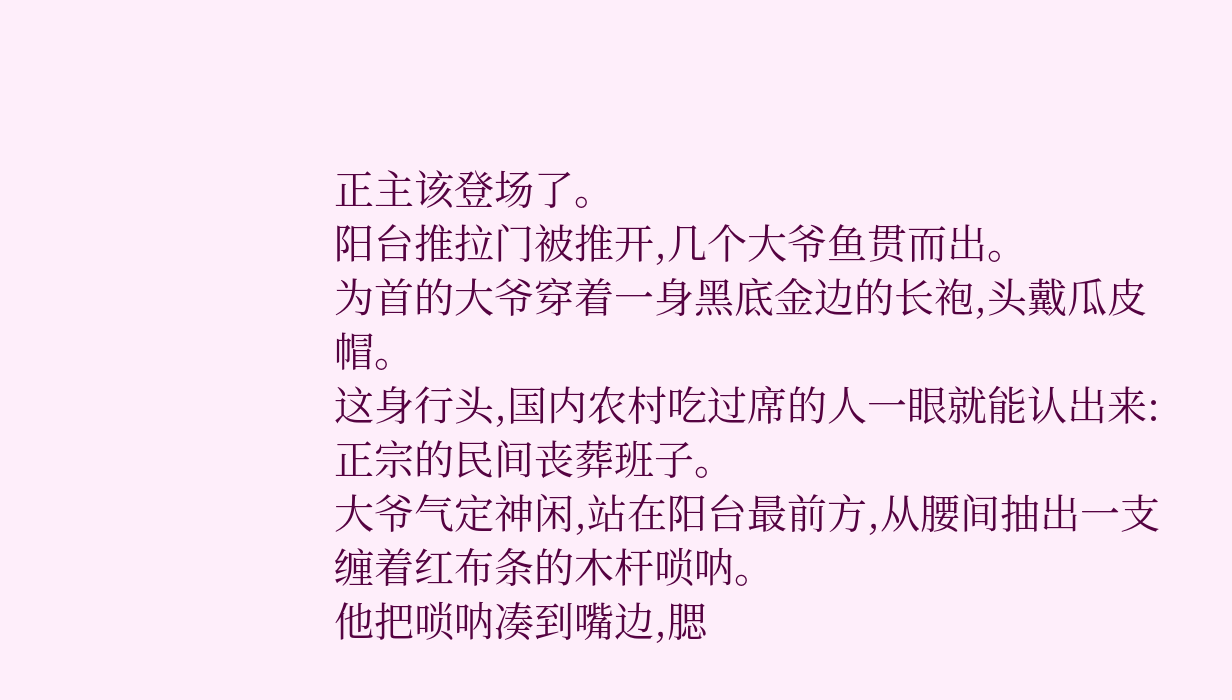正主该登场了。
阳台推拉门被推开,几个大爷鱼贯而出。
为首的大爷穿着一身黑底金边的长袍,头戴瓜皮帽。
这身行头,国内农村吃过席的人一眼就能认出来:正宗的民间丧葬班子。
大爷气定神闲,站在阳台最前方,从腰间抽出一支缠着红布条的木杆唢呐。
他把唢呐凑到嘴边,腮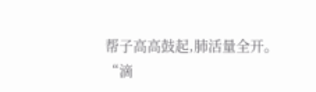帮子高高鼓起,肺活量全开。
“滴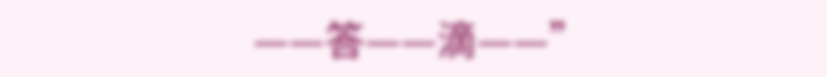——答——滴——”